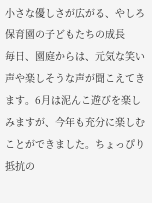小さな優しさが広がる、やしろ保育園の子どもたちの成長
毎日、園庭からは、元気な笑い声や楽しそうな声が聞こえてきます。6月は泥んこ遊びを楽しみますが、今年も充分に楽しむことができました。ちょっぴり抵抗の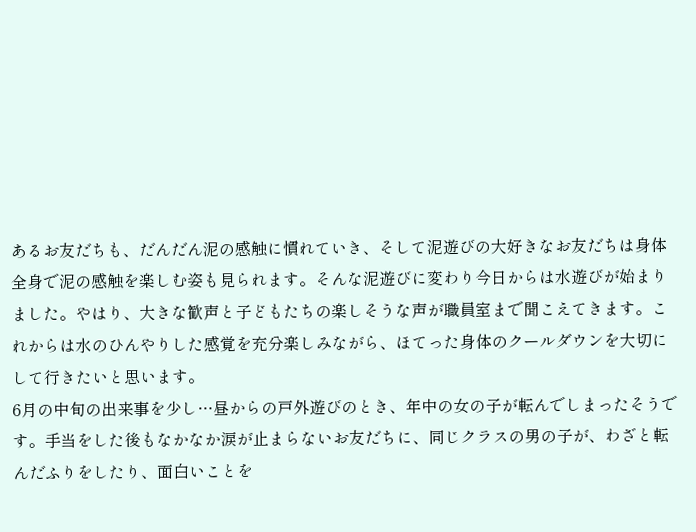あるお友だちも、だんだん泥の感触に慣れていき、そして泥遊びの大好きなお友だちは身体全身で泥の感触を楽しむ姿も見られます。そんな泥遊びに変わり今日からは水遊びが始まりました。やはり、大きな歓声と子どもたちの楽しそうな声が職員室まで聞こえてきます。これからは水のひんやりした感覚を充分楽しみながら、ほてった身体のクールダウンを大切にして行きたいと思います。
6月の中旬の出来事を少し…昼からの戸外遊びのとき、年中の女の子が転んでしまったそうです。手当をした後もなかなか涙が止まらないお友だちに、同じクラスの男の子が、わざと転んだふりをしたり、面白いことを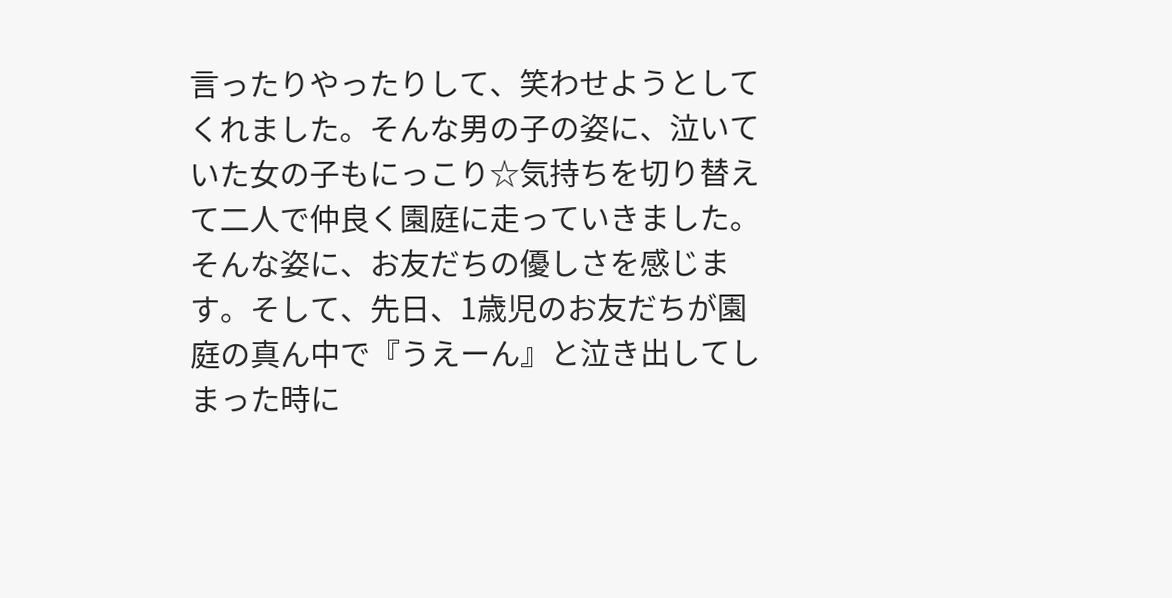言ったりやったりして、笑わせようとしてくれました。そんな男の子の姿に、泣いていた女の子もにっこり☆気持ちを切り替えて二人で仲良く園庭に走っていきました。そんな姿に、お友だちの優しさを感じます。そして、先日、1歳児のお友だちが園庭の真ん中で『うえーん』と泣き出してしまった時に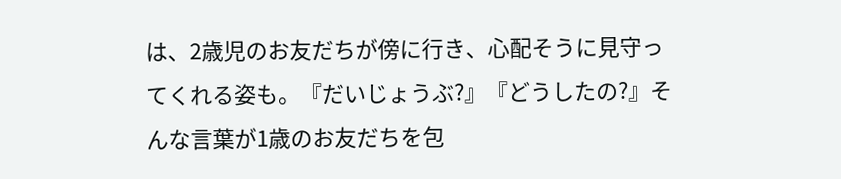は、2歳児のお友だちが傍に行き、心配そうに見守ってくれる姿も。『だいじょうぶ?』『どうしたの?』そんな言葉が1歳のお友だちを包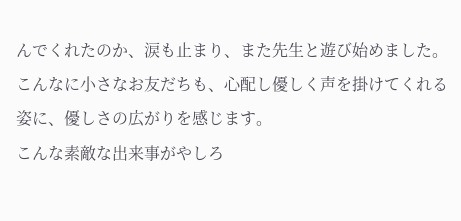んでくれたのか、涙も止まり、また先生と遊び始めました。こんなに小さなお友だちも、心配し優しく声を掛けてくれる姿に、優しさの広がりを感じます。
こんな素敵な出来事がやしろ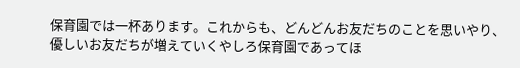保育園では一杯あります。これからも、どんどんお友だちのことを思いやり、優しいお友だちが増えていくやしろ保育園であってほ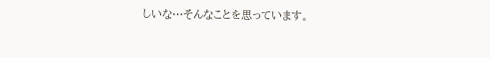しいな…そんなことを思っています。